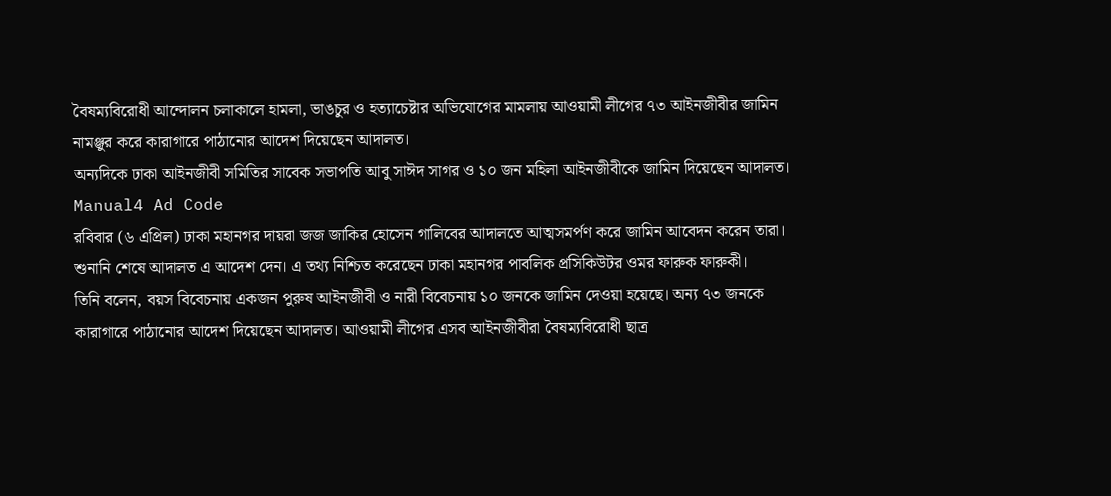বৈষম্যবিরোধী আন্দোলন চলাকালে হামলা, ভাঙচুর ও হত্যাচেষ্টার অভিযোগের মামলায় আওয়ামী লীগের ৭৩ আইনজীবীর জামিন নামঞ্জুর করে কারাগারে পাঠানোর আদেশ দিয়েছেন আদালত।
অন্যদিকে ঢাকা আইনজীবী সমিতির সাবেক সভাপতি আবু সাঈদ সাগর ও ১০ জন মহিলা আইনজীবীকে জামিন দিয়েছেন আদালত।
Manual4 Ad Code
রবিবার (৬ এপ্রিল) ঢাকা মহানগর দায়রা জজ জাকির হোসেন গালিবের আদালতে আত্মসমর্পণ করে জামিন আবেদন করেন তারা। শুনানি শেষে আদালত এ আদেশ দেন। এ তথ্য নিশ্চিত করেছেন ঢাকা মহানগর পাবলিক প্রসিকিউটর ওমর ফারুক ফারুকী।
তিনি বলেন, বয়স বিবেচনায় একজন পুরুষ আইনজীবী ও নারী বিবেচনায় ১০ জনকে জামিন দেওয়া হয়েছে। অন্য ৭৩ জনকে কারাগারে পাঠানোর আদেশ দিয়েছেন আদালত। আওয়ামী লীগের এসব আইনজীবীরা বৈষম্যবিরোধী ছাত্র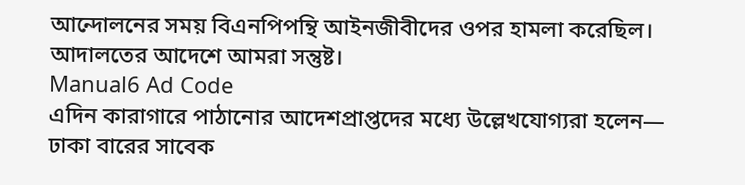আন্দোলনের সময় বিএনপিপন্থি আইনজীবীদের ওপর হামলা করেছিল। আদালতের আদেশে আমরা সন্তুষ্ট।
Manual6 Ad Code
এদিন কারাগারে পাঠানোর আদেশপ্রাপ্তদের মধ্যে উল্লেখযোগ্যরা হলেন— ঢাকা বারের সাবেক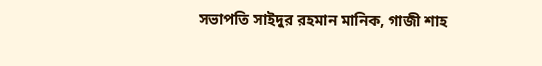সভাপতি সাইদুর রহমান মানিক, গাজী শাহ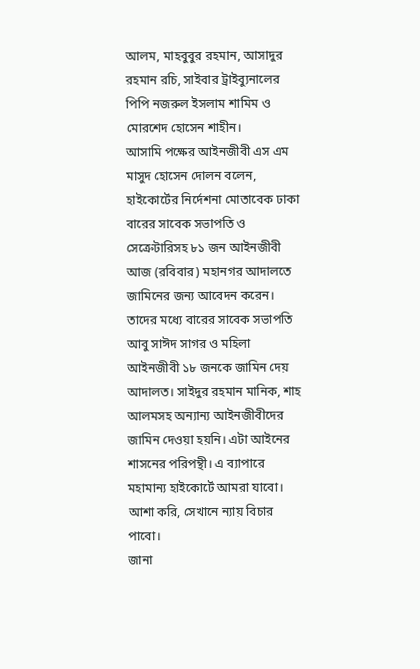আলম, মাহবুবুর রহমান, আসাদুর রহমান রচি, সাইবার ট্রাইব্যুনালের পিপি নজরুল ইসলাম শামিম ও মোরশেদ হোসেন শাহীন।
আসামি পক্ষের আইনজীবী এস এম মাসুদ হোসেন দোলন বলেন, হাইকোর্টের নির্দেশনা মোতাবেক ঢাকা বারের সাবেক সভাপতি ও সেক্রেটারিসহ ৮১ জন আইনজীবী আজ (রবিবার) মহানগর আদালতে জামিনের জন্য আবেদন করেন। তাদের মধ্যে বারের সাবেক সভাপতি আবু সাঈদ সাগর ও মহিলা আইনজীবী ১৮ জনকে জামিন দেয় আদালত। সাইদুর রহমান মানিক, শাহ আলমসহ অন্যান্য আইনজীবীদের জামিন দেওয়া হয়নি। এটা আইনের শাসনের পরিপন্থী। এ ব্যাপারে মহামান্য হাইকোর্টে আমরা যাবো। আশা করি, সেখানে ন্যায় বিচার পাবো।
জানা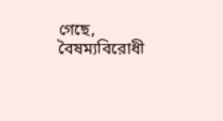গেছে, বৈষম্যবিরোধী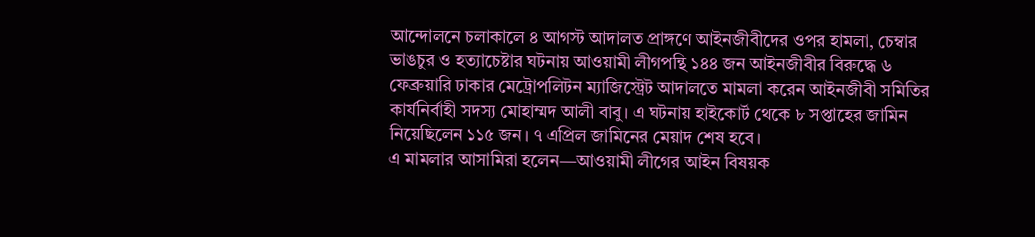আন্দোলনে চলাকালে ৪ আগস্ট আদালত প্রাঙ্গণে আইনজীবীদের ওপর হামলা, চেম্বার ভাঙচুর ও হত্যাচেষ্টার ঘটনায় আওয়ামী লীগপন্থি ১৪৪ জন আইনজীবীর বিরুদ্ধে ৬ ফেব্রুয়ারি ঢাকার মেট্রোপলিটন ম্যাজিস্ট্রেট আদালতে মামলা করেন আইনজীবী সমিতির কার্যনির্বাহী সদস্য মোহাম্মদ আলী বাবু। এ ঘটনায় হাইকোর্ট থেকে ৮ সপ্তাহের জামিন নিয়েছিলেন ১১৫ জন। ৭ এপ্রিল জামিনের মেয়াদ শেষ হবে।
এ মামলার আসামিরা হলেন—আওয়ামী লীগের আইন বিষয়ক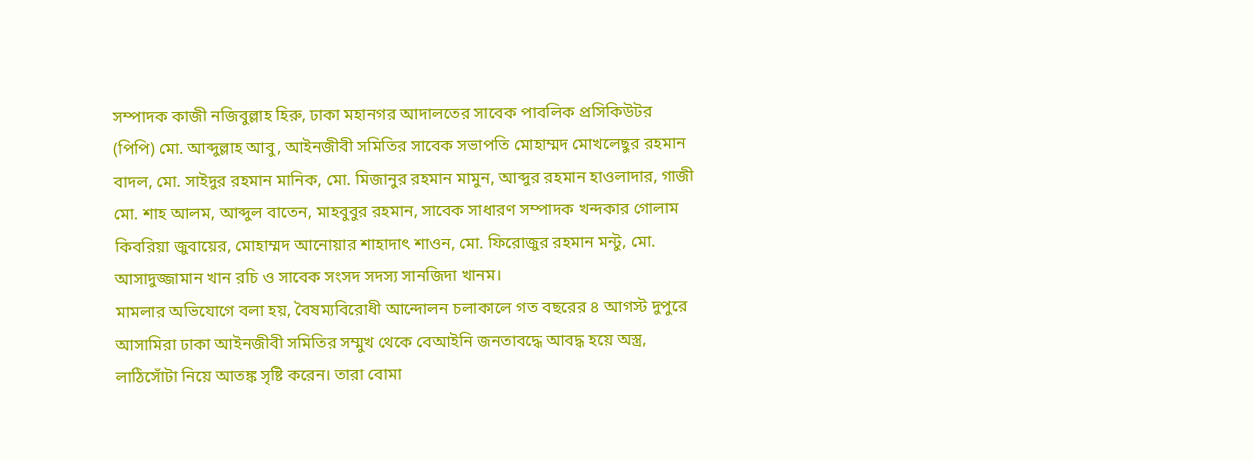সম্পাদক কাজী নজিবুল্লাহ হিরু, ঢাকা মহানগর আদালতের সাবেক পাবলিক প্রসিকিউটর (পিপি) মো. আব্দুল্লাহ আবু, আইনজীবী সমিতির সাবেক সভাপতি মোহাম্মদ মোখলেছুর রহমান বাদল, মো. সাইদুর রহমান মানিক, মো. মিজানুর রহমান মামুন, আব্দুর রহমান হাওলাদার, গাজী মো. শাহ আলম, আব্দুল বাতেন, মাহবুবুর রহমান, সাবেক সাধারণ সম্পাদক খন্দকার গোলাম কিবরিয়া জুবায়ের, মোহাম্মদ আনোয়ার শাহাদাৎ শাওন, মো. ফিরোজুর রহমান মন্টু, মো. আসাদুজ্জামান খান রচি ও সাবেক সংসদ সদস্য সানজিদা খানম।
মামলার অভিযোগে বলা হয়, বৈষম্যবিরোধী আন্দোলন চলাকালে গত বছরের ৪ আগস্ট দুপুরে আসামিরা ঢাকা আইনজীবী সমিতির সম্মুখ থেকে বেআইনি জনতাবদ্ধে আবদ্ধ হয়ে অস্ত্র, লাঠিসোঁটা নিয়ে আতঙ্ক সৃষ্টি করেন। তারা বোমা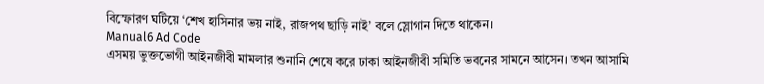বিস্ফোরণ ঘটিয়ে ‘শেখ হাসিনার ভয় নাই, রাজপথ ছাড়ি নাই’ বলে স্লোগান দিতে থাকেন।
Manual6 Ad Code
এসময় ভুক্তভোগী আইনজীবী মামলার শুনানি শেষে করে ঢাকা আইনজীবী সমিতি ভবনের সামনে আসেন। তখন আসামি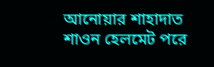আনোয়ার শাহাদাত শাওন হেলমেট পরে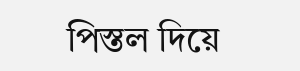পিস্তল দিয়ে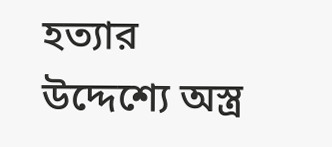হত্যার উদ্দেশ্যে অস্ত্র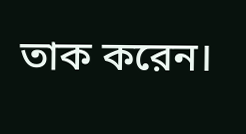তাক করেন।